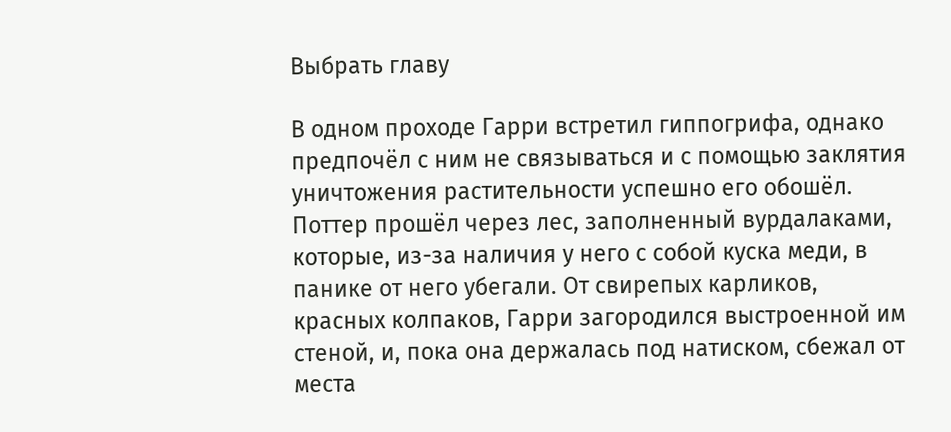Выбрать главу

В одном проходе Гарри встретил гиппогрифа, однако предпочёл с ним не связываться и с помощью заклятия уничтожения растительности успешно его обошёл. Поттер прошёл через лес, заполненный вурдалаками, которые, из-за наличия у него с собой куска меди, в панике от него убегали. От свирепых карликов, красных колпаков, Гарри загородился выстроенной им стеной, и, пока она держалась под натиском, сбежал от места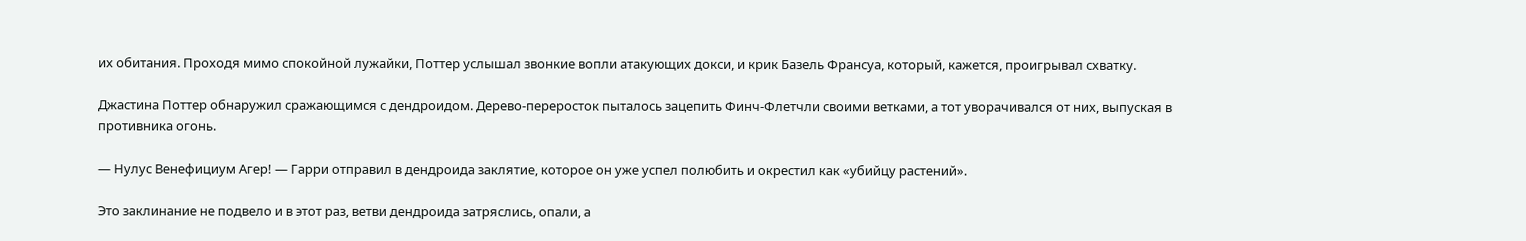их обитания. Проходя мимо спокойной лужайки, Поттер услышал звонкие вопли атакующих докси, и крик Базель Франсуа, который, кажется, проигрывал схватку.

Джастина Поттер обнаружил сражающимся с дендроидом. Дерево-переросток пыталось зацепить Финч-Флетчли своими ветками, а тот уворачивался от них, выпуская в противника огонь.

— Нулус Венефициум Агер! — Гарри отправил в дендроида заклятие, которое он уже успел полюбить и окрестил как «убийцу растений».

Это заклинание не подвело и в этот раз, ветви дендроида затряслись, опали, а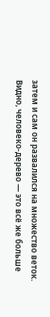затем и сам он развалился на множество веток. Видно, человеко-дерево — это всё же больше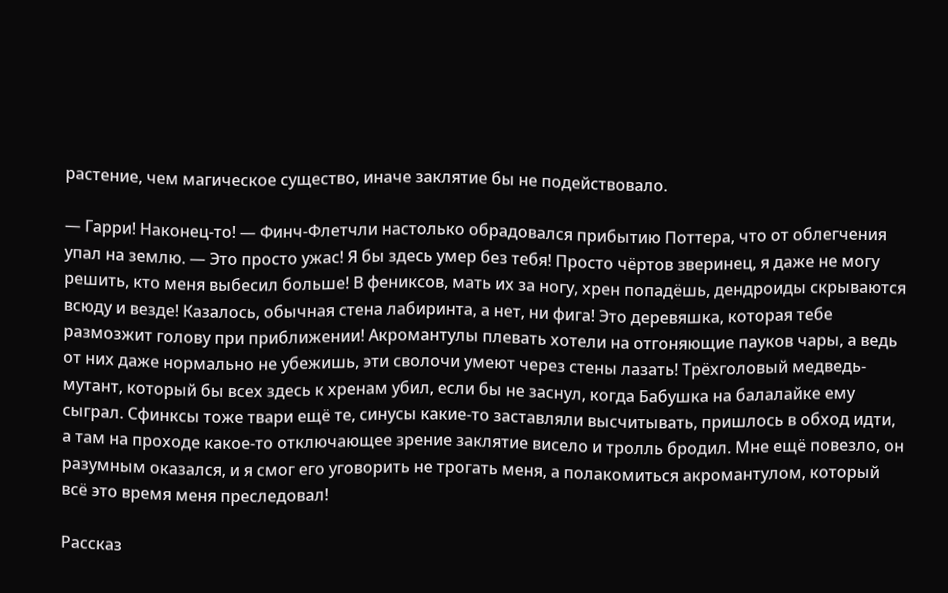растение, чем магическое существо, иначе заклятие бы не подействовало.

— Гарри! Наконец-то! — Финч-Флетчли настолько обрадовался прибытию Поттера, что от облегчения упал на землю. — Это просто ужас! Я бы здесь умер без тебя! Просто чёртов зверинец, я даже не могу решить, кто меня выбесил больше! В фениксов, мать их за ногу, хрен попадёшь, дендроиды скрываются всюду и везде! Казалось, обычная стена лабиринта, а нет, ни фига! Это деревяшка, которая тебе размозжит голову при приближении! Акромантулы плевать хотели на отгоняющие пауков чары, а ведь от них даже нормально не убежишь, эти сволочи умеют через стены лазать! Трёхголовый медведь-мутант, который бы всех здесь к хренам убил, если бы не заснул, когда Бабушка на балалайке ему сыграл. Сфинксы тоже твари ещё те, синусы какие-то заставляли высчитывать, пришлось в обход идти, а там на проходе какое-то отключающее зрение заклятие висело и тролль бродил. Мне ещё повезло, он разумным оказался, и я смог его уговорить не трогать меня, а полакомиться акромантулом, который всё это время меня преследовал!

Рассказ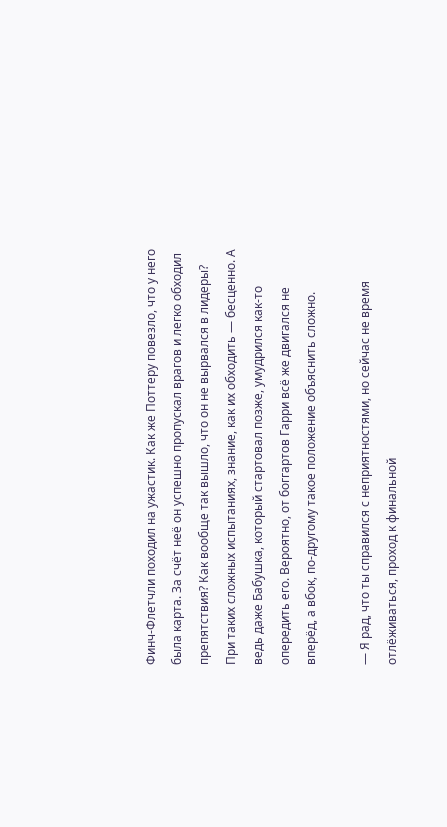Финч-Флетчли походил на ужастик. Как же Поттеру повезло, что у него была карта. За счёт неё он успешно пропускал врагов и легко обходил препятствия? Как вообще так вышло, что он не вырвался в лидеры? При таких сложных испытаниях, знание, как их обходить — бесценно. А ведь даже Бабушка, который стартовал позже, умудрился как-то опередить его. Вероятно, от боггартов Гарри всё же двигался не вперёд, а вбок, по-другому такое положение объяснить сложно.

— Я рад, что ты справился с неприятностями, но сейчас не время отлёживаться, проход к финальной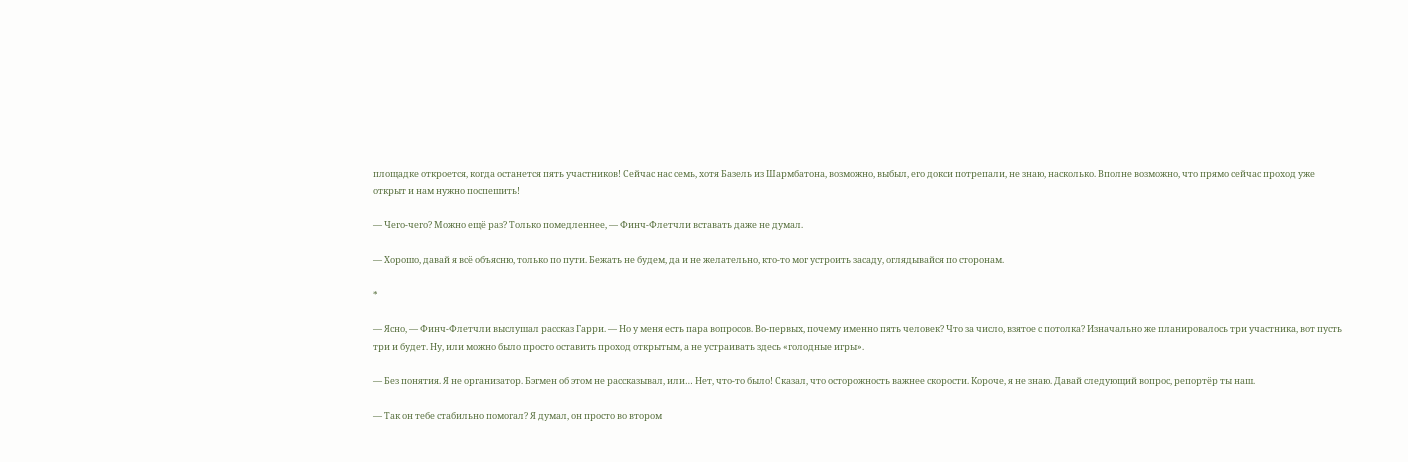площадке откроется, когда останется пять участников! Сейчас нас семь, хотя Базель из Шармбатона, возможно, выбыл, его докси потрепали, не знаю, насколько. Вполне возможно, что прямо сейчас проход уже открыт и нам нужно поспешить!

— Чего-чего? Можно ещё раз? Только помедленнее, — Финч-Флетчли вставать даже не думал.

— Хорошо, давай я всё объясню, только по пути. Бежать не будем, да и не желательно, кто-то мог устроить засаду, оглядывайся по сторонам.

*

— Ясно, — Финч-Флетчли выслушал рассказ Гарри. — Но у меня есть пара вопросов. Во-первых, почему именно пять человек? Что за число, взятое с потолка? Изначально же планировалось три участника, вот пусть три и будет. Ну, или можно было просто оставить проход открытым, а не устраивать здесь «голодные игры».

— Без понятия. Я не организатор. Бэгмен об этом не рассказывал, или… Нет, что-то было! Сказал, что осторожность важнее скорости. Короче, я не знаю. Давай следующий вопрос, репортёр ты наш.

— Так он тебе стабильно помогал? Я думал, он просто во втором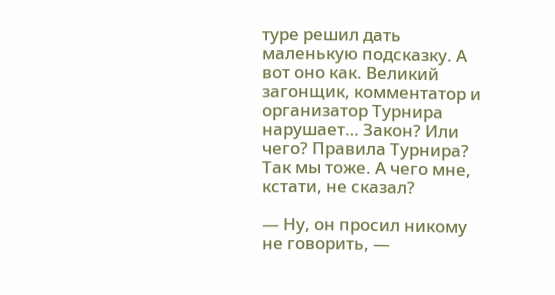туре решил дать маленькую подсказку. А вот оно как. Великий загонщик, комментатор и организатор Турнира нарушает… Закон? Или чего? Правила Турнира? Так мы тоже. А чего мне, кстати, не сказал?

— Ну, он просил никому не говорить, —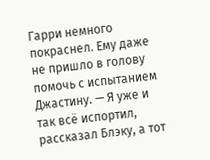Гарри немного покраснел. Ему даже не пришло в голову помочь с испытанием Джастину. — Я уже и так всё испортил, рассказал Блэку, а тот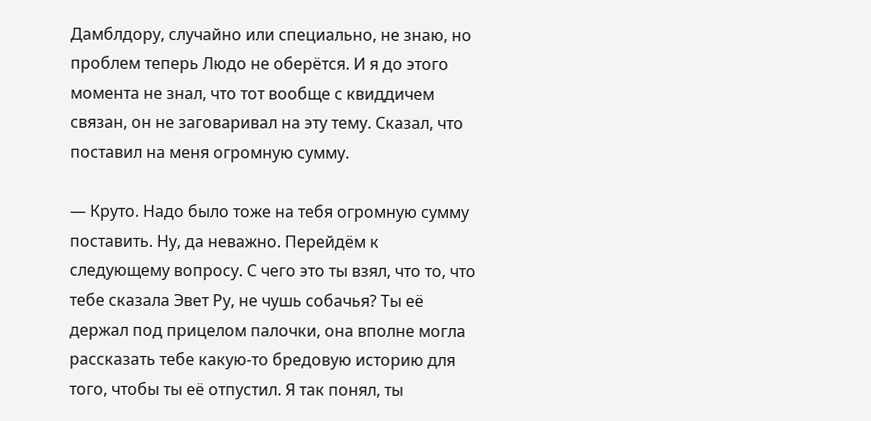Дамблдору, случайно или специально, не знаю, но проблем теперь Людо не оберётся. И я до этого момента не знал, что тот вообще с квиддичем связан, он не заговаривал на эту тему. Сказал, что поставил на меня огромную сумму.

— Круто. Надо было тоже на тебя огромную сумму поставить. Ну, да неважно. Перейдём к следующему вопросу. С чего это ты взял, что то, что тебе сказала Эвет Ру, не чушь собачья? Ты её держал под прицелом палочки, она вполне могла рассказать тебе какую-то бредовую историю для того, чтобы ты её отпустил. Я так понял, ты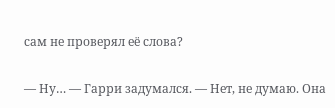сам не проверял её слова?

— Ну… — Гарри задумался. — Нет, не думаю. Она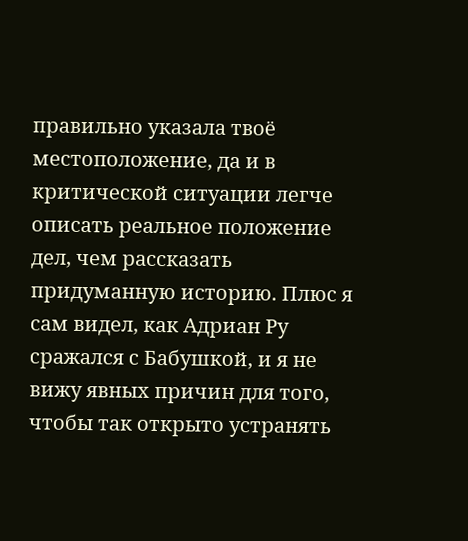правильно указала твоё местоположение, да и в критической ситуации легче описать реальное положение дел, чем рассказать придуманную историю. Плюс я сам видел, как Адриан Ру сражался с Бабушкой, и я не вижу явных причин для того, чтобы так открыто устранять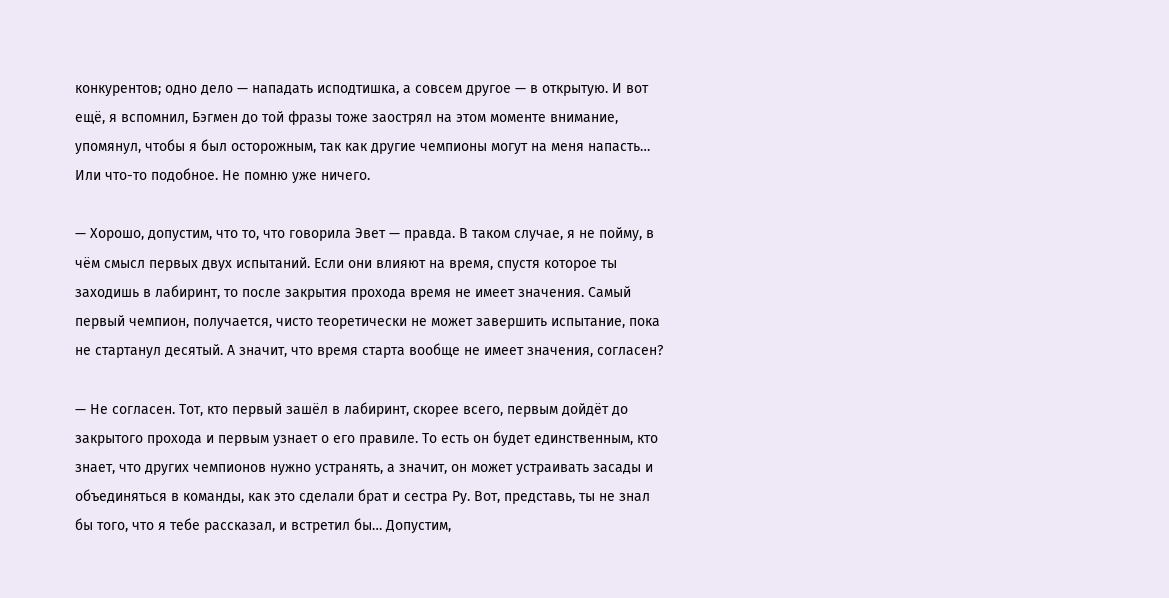конкурентов; одно дело — нападать исподтишка, а совсем другое — в открытую. И вот ещё, я вспомнил, Бэгмен до той фразы тоже заострял на этом моменте внимание, упомянул, чтобы я был осторожным, так как другие чемпионы могут на меня напасть… Или что-то подобное. Не помню уже ничего.

— Хорошо, допустим, что то, что говорила Эвет — правда. В таком случае, я не пойму, в чём смысл первых двух испытаний. Если они влияют на время, спустя которое ты заходишь в лабиринт, то после закрытия прохода время не имеет значения. Самый первый чемпион, получается, чисто теоретически не может завершить испытание, пока не стартанул десятый. А значит, что время старта вообще не имеет значения, согласен?

— Не согласен. Тот, кто первый зашёл в лабиринт, скорее всего, первым дойдёт до закрытого прохода и первым узнает о его правиле. То есть он будет единственным, кто знает, что других чемпионов нужно устранять, а значит, он может устраивать засады и объединяться в команды, как это сделали брат и сестра Ру. Вот, представь, ты не знал бы того, что я тебе рассказал, и встретил бы… Допустим,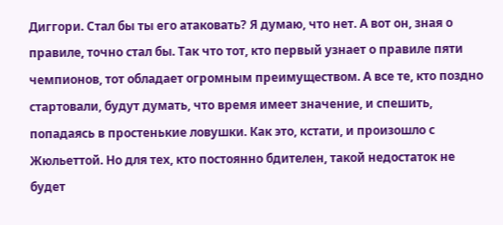Диггори. Стал бы ты его атаковать? Я думаю, что нет. А вот он, зная о правиле, точно стал бы. Так что тот, кто первый узнает о правиле пяти чемпионов, тот обладает огромным преимуществом. А все те, кто поздно стартовали, будут думать, что время имеет значение, и спешить, попадаясь в простенькие ловушки. Как это, кстати, и произошло с Жюльеттой. Но для тех, кто постоянно бдителен, такой недостаток не будет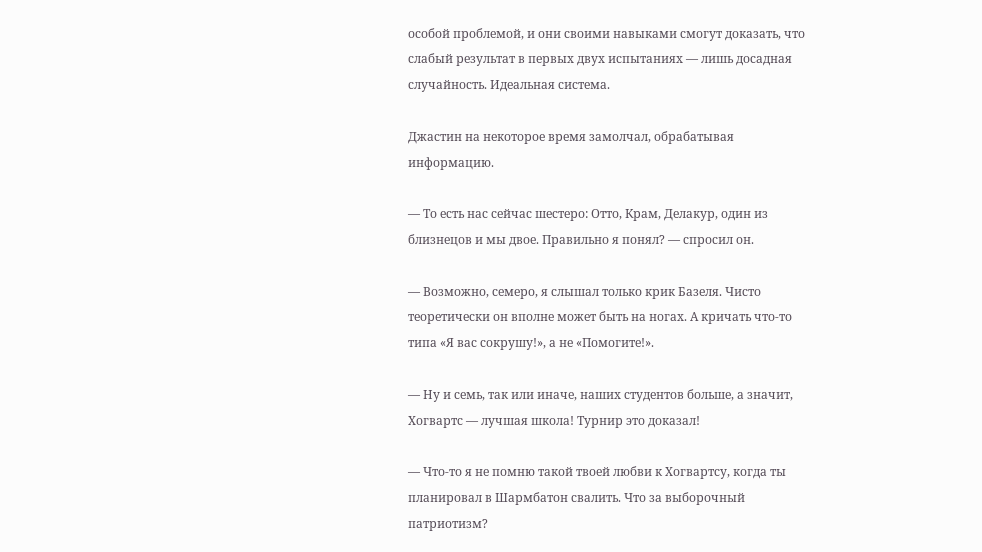особой проблемой, и они своими навыками смогут доказать, что слабый результат в первых двух испытаниях — лишь досадная случайность. Идеальная система.

Джастин на некоторое время замолчал, обрабатывая информацию.

— То есть нас сейчас шестеро: Отто, Крам, Делакур, один из близнецов и мы двое. Правильно я понял? — спросил он.

— Возможно, семеро, я слышал только крик Базеля. Чисто теоретически он вполне может быть на ногах. А кричать что-то типа «Я вас сокрушу!», а не «Помогите!».

— Ну и семь, так или иначе, наших студентов больше, а значит, Хогвартс — лучшая школа! Турнир это доказал!

— Что-то я не помню такой твоей любви к Хогвартсу, когда ты планировал в Шармбатон свалить. Что за выборочный патриотизм?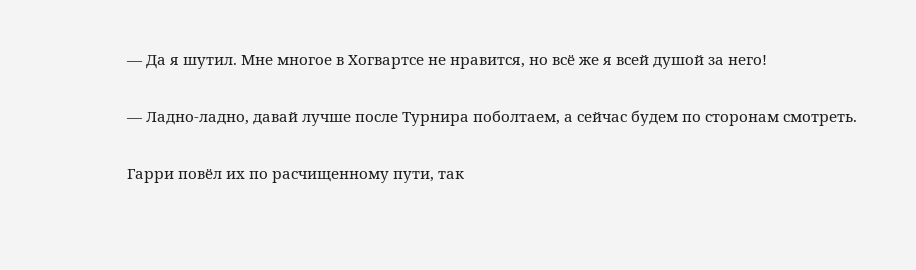— Да я шутил. Мне многое в Хогвартсе не нравится, но всё же я всей душой за него!

— Ладно-ладно, давай лучше после Турнира поболтаем, а сейчас будем по сторонам смотреть.

Гарри повёл их по расчищенному пути, так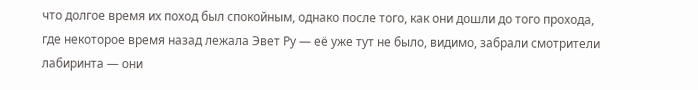что долгое время их поход был спокойным, однако после того, как они дошли до того прохода, где некоторое время назад лежала Эвет Ру — её уже тут не было, видимо, забрали смотрители лабиринта — они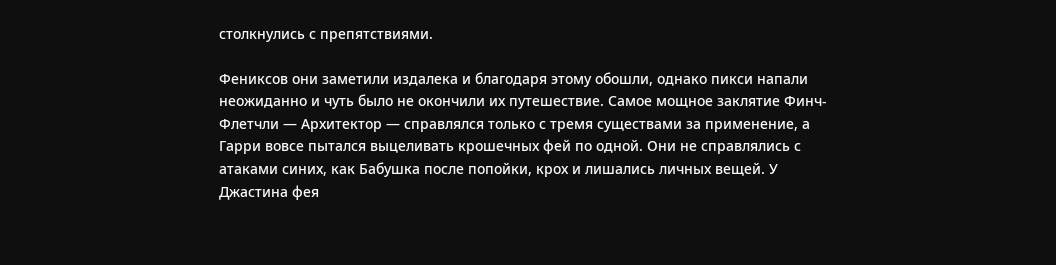столкнулись с препятствиями.

Фениксов они заметили издалека и благодаря этому обошли, однако пикси напали неожиданно и чуть было не окончили их путешествие. Самое мощное заклятие Финч-Флетчли — Архитектор — справлялся только с тремя существами за применение, а Гарри вовсе пытался выцеливать крошечных фей по одной. Они не справлялись с атаками синих, как Бабушка после попойки, крох и лишались личных вещей. У Джастина фея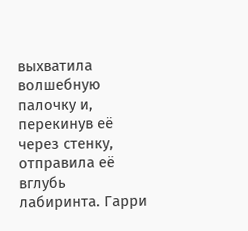выхватила волшебную палочку и, перекинув её через стенку, отправила её вглубь лабиринта. Гарри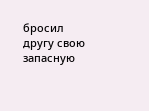бросил другу свою запасную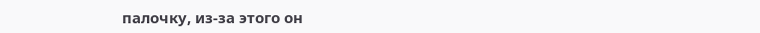палочку, из-за этого он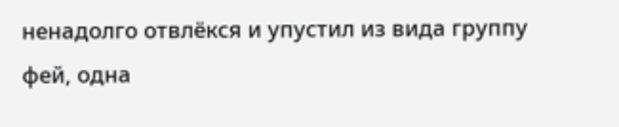ненадолго отвлёкся и упустил из вида группу фей, одна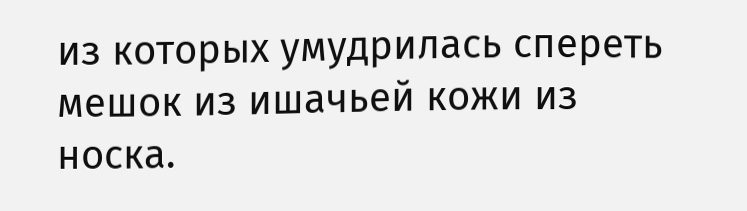из которых умудрилась спереть мешок из ишачьей кожи из носка.